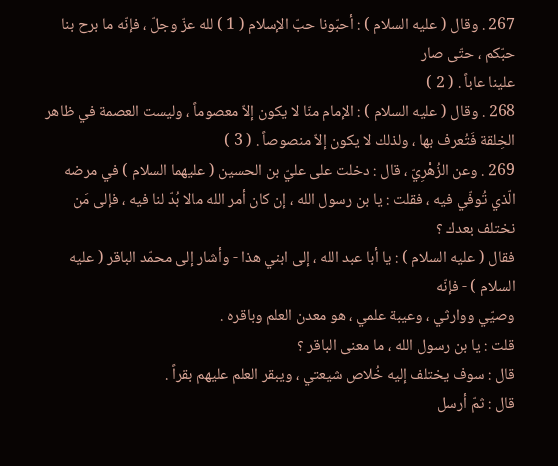267 . وقال ( عليه السلام ) : أحبّونا حبّ الإسلام ( 1 ) لله عزّ وجلّ ، فإنّه ما برح بنا حبّكم ، حتّى صار
علينا عاباً . ( 2 )
268 . وقال ( عليه السلام ) : الإمام منّا لا يكون إلاّ معصوماً ، وليست العصمة في ظاهر
الخِلقة فَتُعرف بها ، ولذلك لا يكون إلاّ منصوصاً . ( 3 )
269 . وعن الزُهْرِيّ ، قال : دخلت على عليّ بن الحسين ( عليهما السلام ) في مرضه
الّذي تُوفّي فيه ، فقلت : يا بن رسول الله ، إن كان أمر الله مالا بُدّ لنا فيه ، فإلى مَن
نختلف بعدك ؟
فقال ( عليه السلام ) : يا أبا عبد الله ، إلى ابني هذا - وأشار إلى محمّد الباقر ( عليه السلام ) - فإنّه
وصيّي ووارثي ، وعيبة علمي ، هو معدن العلم وباقره .
قلت : يا بن رسول الله ، ما معنى الباقر ؟
قال : سوف يختلف إليه خُلاص شيعتي ، ويبقر العلم عليهم بقراً .
قال : ثمّ أرسل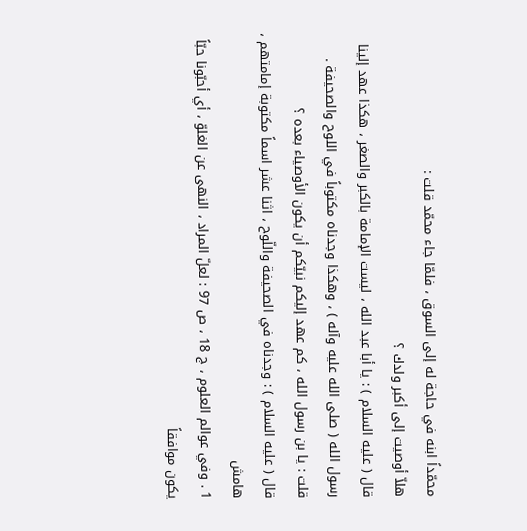محمّداً ابنه في حاجة له إلى السوق ، فلمّا جاء محمّد قلت :
هلاّ أوصيت إلى أكبر ولدك ؟
قال ( عليه السلام ) : يا أبا عبد الله ، ليست الإمامة بالكبر والصغر ، هكذا عهد إلينا
رسول الله ( صلى الله عليه وآله ) ، وهكذا وجدناه مكتوباً في اللوح والصحيفة .
قلت : يا بن رسول الله ، كم عهد إليكم نبيّكم أن يكون الأوصياء بعده ؟
قال ( عليه السلام ) : وجدناه في الصحيفة واللّوح ، اثنا عشر اسماً مكتوبة إمامتهم ،
هامش
1 . وفي عوالم العلوم ، ج 18 ، ص 97 : لعلّ المراد ، النهى عن الغلوّ ، أي أحبّونا حبّاً يكون موافقاً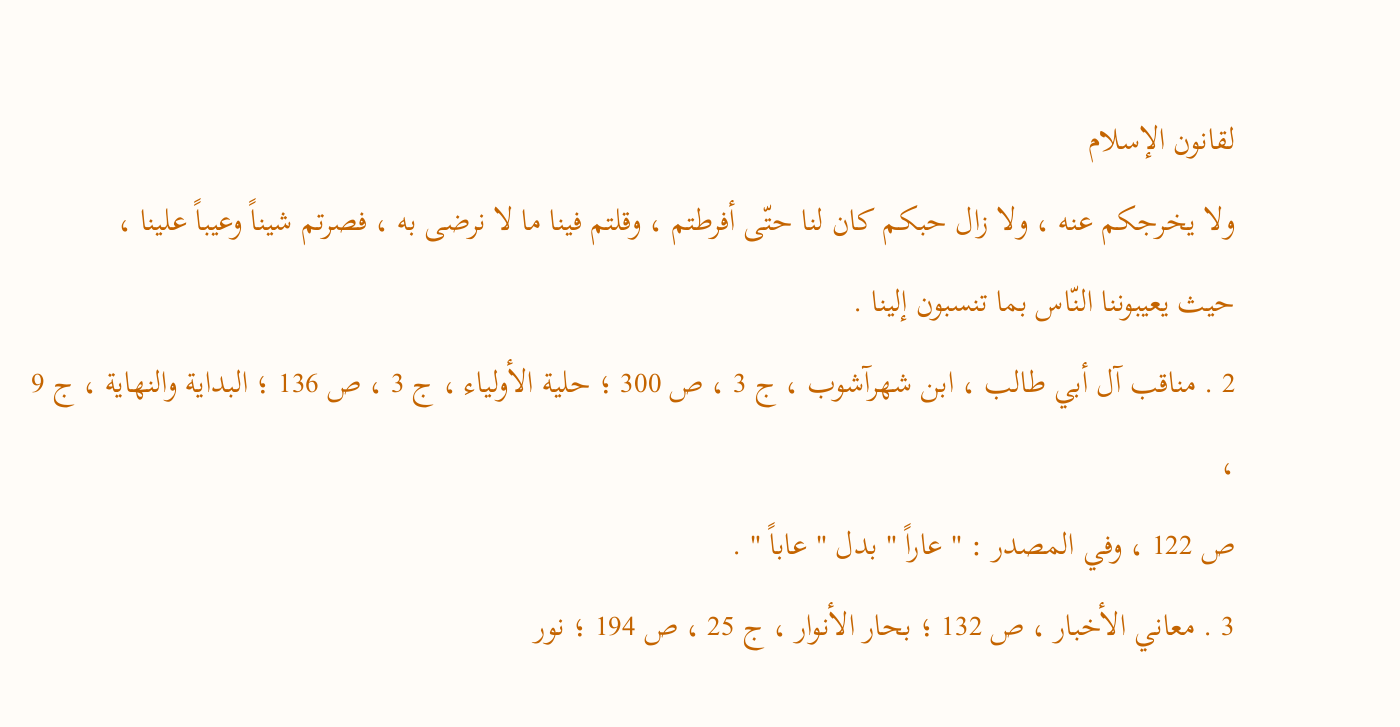لقانون الإسلام
ولا يخرجكم عنه ، ولا زال حبكم كان لنا حتّى أفرطتم ، وقلتم فينا ما لا نرضى به ، فصرتم شيناً وعيباً علينا ،
حيث يعيبوننا النّاس بما تنسبون إلينا .
2 . مناقب آل أبي طالب ، ابن شهرآشوب ، ج 3 ، ص 300 ؛ حلية الأولياء ، ج 3 ، ص 136 ؛ البداية والنهاية ، ج 9 ،
ص 122 ، وفي المصدر : " عاراً " بدل " عاباً " .
3 . معاني الأخبار ، ص 132 ؛ بحار الأنوار ، ج 25 ، ص 194 ؛ نور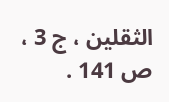الثقلين ، ج 3 ، ص 141 .